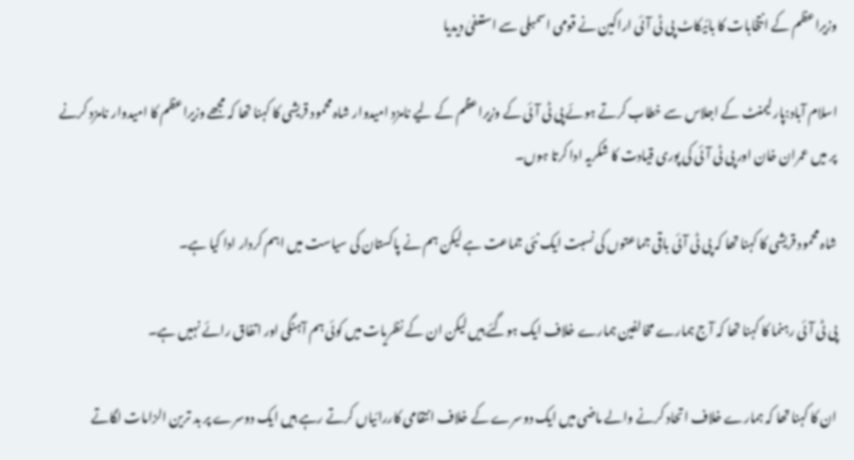وزیراعظم کے انتخابات کا بائیکاٹ پی ٹی آئی اراکین نے قومی اسمبلی سے استعفیٰ دیدیا

اسلام آباد:پارلیمنٹ کے اجلاس سے خطاب کرتے ہوئے پی ٹی آئی کے وزیراعظم کے لیے نامزد امیدوار شاہ محمود قریشی کا کہنا تھا کہ مجھے وزیراعظم کا امیدوار نامزد کرنے پر میں عمران خان اور پی ٹی آئی کی پوری قیادت کا شکریہ ادا کرتا ہوں۔

شاہ محمود قریشی کا کہنا تھا کہ پی ٹی آئی باقی جماعتوں کی نسبت ایک نئی جماعت ہے لیکن ہم نے پاکستان کی سیاست میں اہم کردار ادا کیا ہے۔

پی ٹی آئی رہنما کا کہنا تھا کہ آج ہمارے مخالفین ہمارے خلاف ایک ہوگئے ہیں لیکن ان کے نظریات میں کوئی ہم آہنگی اور اتفاق رائے نہیں ہے۔

ان کا کہنا تھا کہ ہمارے خلاف اتحاد کرنے والے ماضی میں ایک دوسرے کے خلاف انتقامی کاررائیاں کرتے رہے ہیں ایک دوسرے پر بد ترین الزامات لگاتے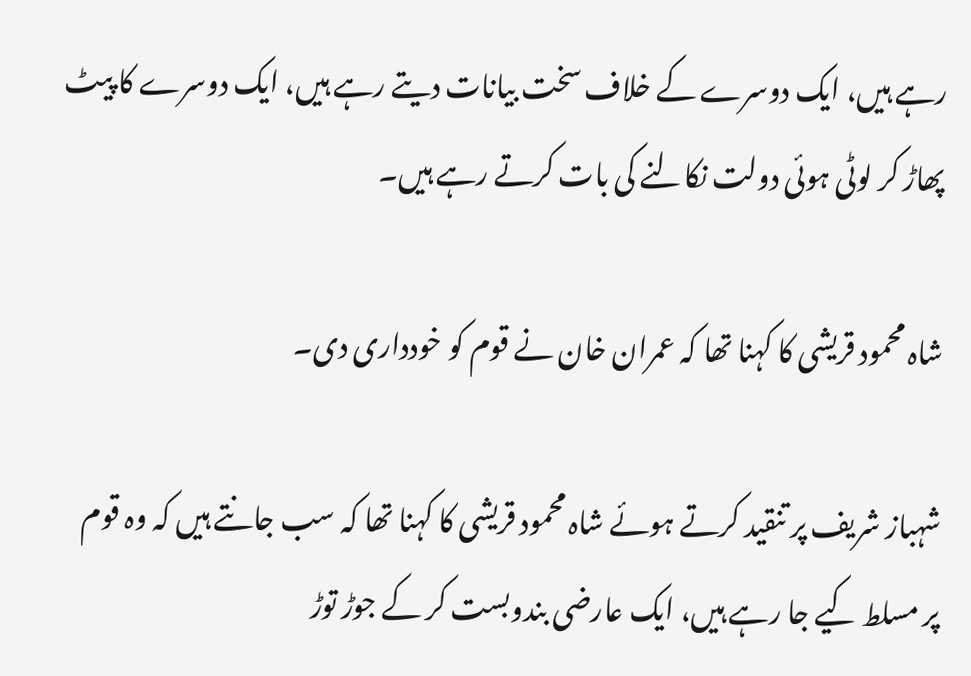رہے ہیں، ایک دوسرے کے خلاف سخت بیانات دیتے رہے ہیں، ایک دوسرے کا پیٹ پھاڑ کر لوٹی ہوئی دولت نکالنے کی بات کرتے رہے ہیں۔

شاہ محمود قریشی کا کہنا تھا کہ عمران خان نے قوم کو خودداری دی۔

شہباز شریف پر تنقید کرتے ہوئے شاہ محمود قریشی کا کہنا تھا کہ سب جانتے ہیں کہ وہ قوم پر مسلط کیے جا رہے ہیں، ایک عارضی بندوبست کر کے جوڑ توڑ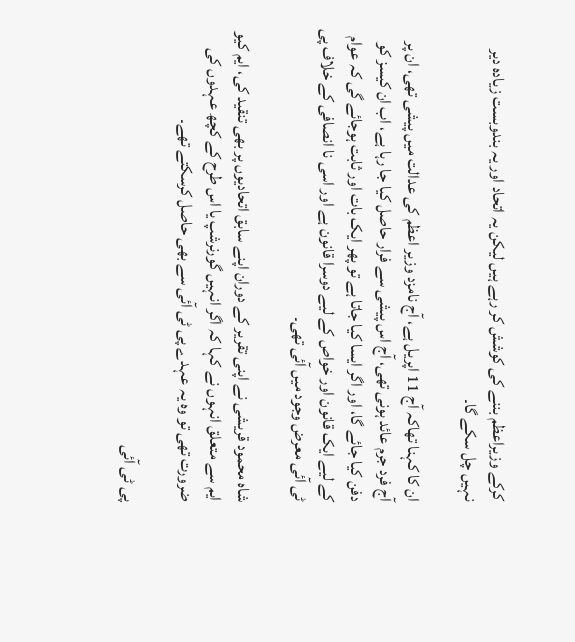کرکے وزیراعظم بننے کی کوشش کر رہے ہیں لیکن یہ اتحاد اور یہ بندوبست زیادہ دیر نہیں چل سکے گا۔

ان کا کہنا تھاکہ آج 11 اپریل ہے، آج نامزد وزیر اعظم کی عدالت میں پیشی تھی، ان پر آج فرد جرم عائد ہونی تھی، آج اس پیشی سے فرار حاصل کیا جا رہا ہے، اب ان کیسز کو دفن کیا جائے گا، اور اگر ایسا کیا جاتا ہے تو پھر ایک بات اور ثابت ہوجائے گی کہ عوام کے لیے ایک قانون اور خواص کے لیے دوسرا قانون ہے اور اسی نا انصافی کے خلاف پی ٹی آئی معرض وجود میں آئی تھی۔

شاہ محمود قریشی نے اپنی تقریر کے دوران اپنے سابق اتحادیوں پر بھی تنقید کی، ایم کیو ایم سے متعلق انہوں نے کہا کہ اگر انہیں گورنرشپ یا اس طرح کے کچھ عہدوں کی ضرورت تھی تو وہ یہ عہدے پی ٹی آئی سے بھی حاصل کرسکتے تھے۔

پی ٹی آئی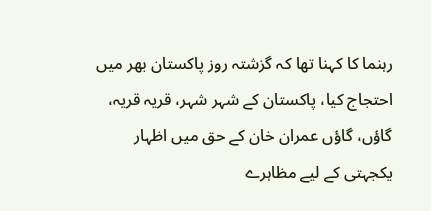رہنما کا کہنا تھا کہ گزشتہ روز پاکستان بھر میں احتجاج کیا، پاکستان کے شہر شہر، قریہ قریہ، گاؤں، گاؤں عمران خان کے حق میں اظہار یکجہتی کے لیے مظاہرے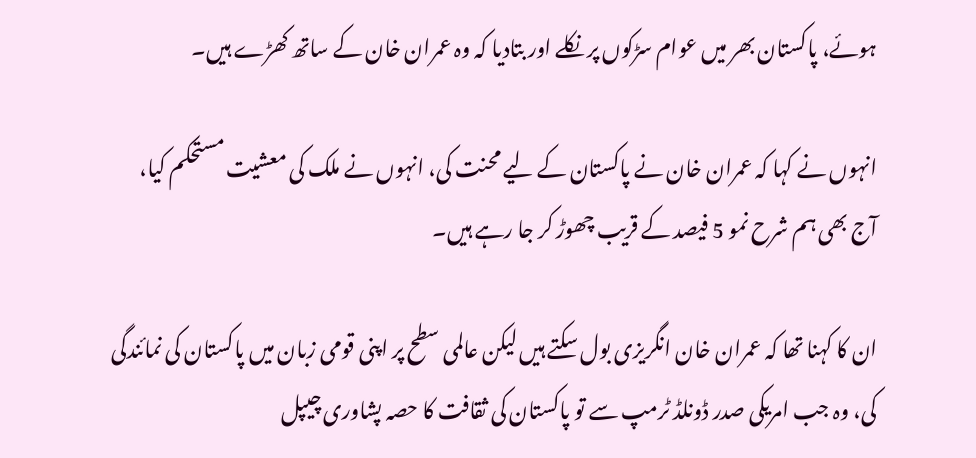ہوئے، پاکستان بھر میں عوام سڑکوں پر نکلے اور بتادیا کہ وہ عمران خان کے ساتھ کھڑے ہیں۔

انہوں نے کہا کہ عمران خان نے پاکستان کے لیے محنت کی، انہوں نے ملک کی معشیت مستحکم کیا، آج بھی ہم شرح نمو 5 فیصد کے قریب چھوڑ کر جا رہے ہیں۔

ان کا کہنا تھا کہ عمران خان انگریزی بول سکتے ہیں لیکن عالمی سطح پر اپنی قومی زبان میں پاکستان کی نمائندگی کی، وہ جب امریکی صدر ڈونلڈ ٹرمپ سے تو پاکستان کی ثقافت کا حصہ پشاوری چیپل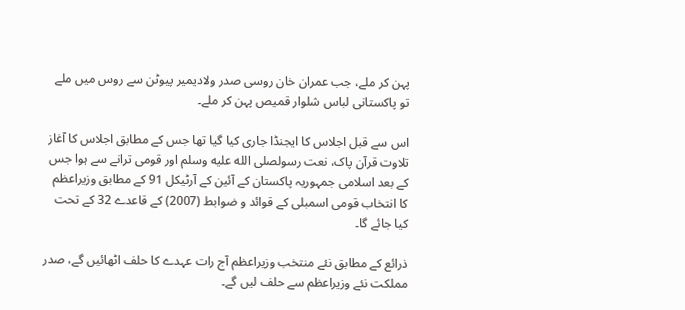پہن کر ملے، جب عمران خان روسی صدر ولادیمیر پیوٹن سے روس میں ملے تو پاکستانی لباس شلوار قمیص پہن کر ملے۔

اس سے قبل اجلاس کا ایجنڈا جاری کیا گیا تھا جس کے مطابق اجلاس کا آغاز تلاوت قرآن پاک، نعت رسولصلى الله عليه وسلم اور قومی ترانے سے ہوا جس کے بعد اسلامی جمہوریہ پاکستان کے آئین کے آرٹیکل 91 کے مطابق وزیراعظم کا انتخاب قومی اسمبلی کے قوائد و ضوابط (2007) کے قاعدے 32 کے تحت کیا جائے گا۔

ذرائع کے مطابق نئے منتخب وزیراعظم آج رات عہدے کا حلف اٹھائیں گے، صدر مملکت نئے وزیراعظم سے حلف لیں گے۔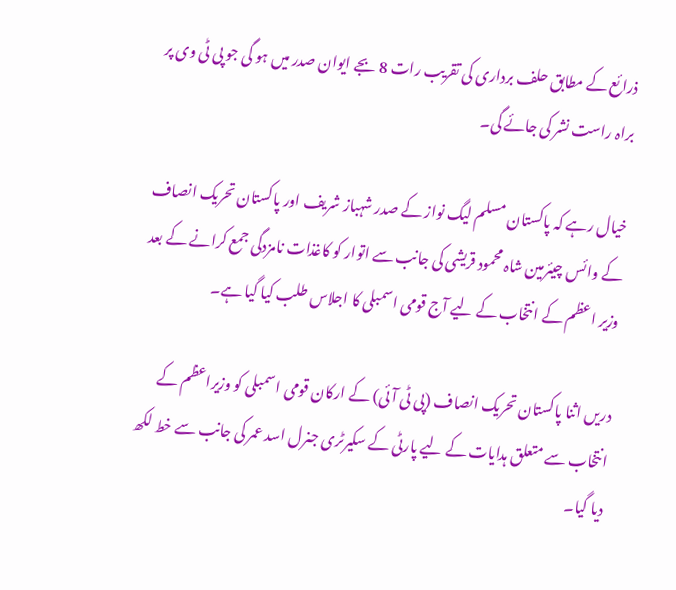ذرائع کے مطابق حلف برداری کی تقریب رات 8 بجے ایوان صدر میں ہو گی جو پی ٹی وی پر براہ راست نشر کی جائے گی۔

خیال رہے کہ پاکستان مسلم لیگ نواز کے صدر شہباز شریف اور پاکستان تحریک انصاف کے وائس چیئرمین شاہ محمود قریشی کی جانب سے اتوار کو کاغذات نامزدگی جمع کرانے کے بعد وزیر اعظم کے انتخاب کے لیے آج قومی اسمبلی کا اجلاس طلب کیا گیا ہے۔

دریں اثنا پاکستان تحریک انصاف (پی ٹی آئی) کے ارکان قومی اسمبلی کو وزیراعظم کے انتخاب سے متعلق ہدایات کے لیے پارٹی کے سکیرٹری جنرل اسد عمر کی جانب سے خط لکھ دیا گیا۔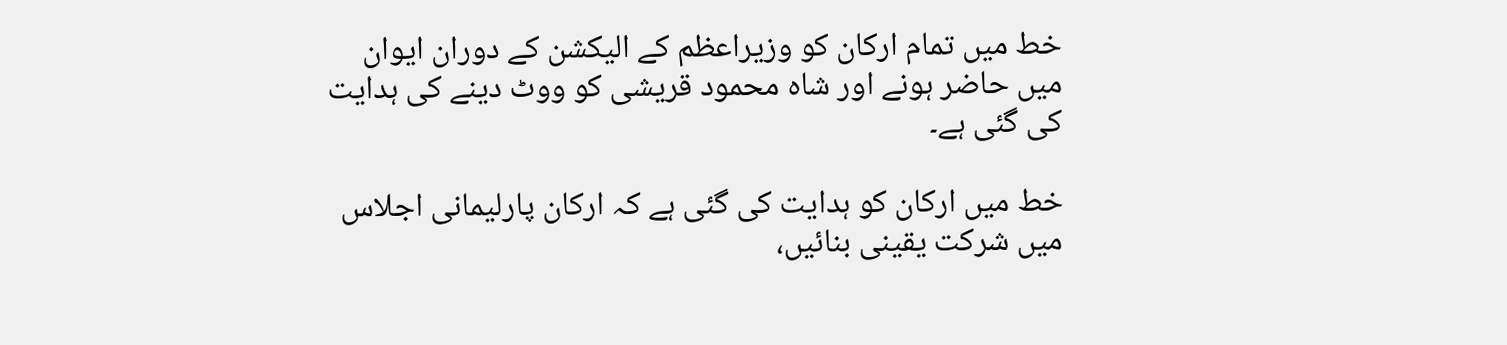خط میں تمام ارکان کو وزیراعظم کے الیکشن کے دوران ایوان میں حاضر ہونے اور شاہ محمود قریشی کو ووٹ دینے کی ہدایت کی گئی ہے۔

خط میں ارکان کو ہدایت کی گئی ہے کہ ارکان پارلیمانی اجلاس میں شرکت یقینی بنائیں،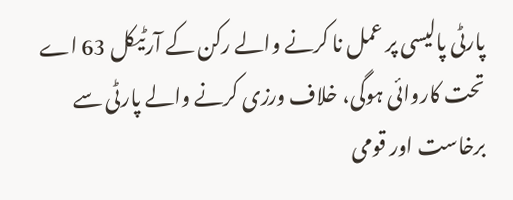پارٹی پالیسی پر عمل نا کرنے والے رکن کے آرٹیکل 63 اے تحت کاروائی ہوگی، خلاف ورزی کرنے والے پارٹی سے برخاست اور قومی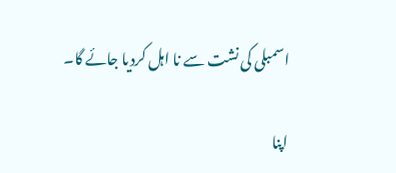اسمبلی کی نشت سے نا اہل کردیا جائے گا۔

اپنا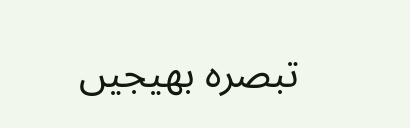تبصرہ بھیجیں